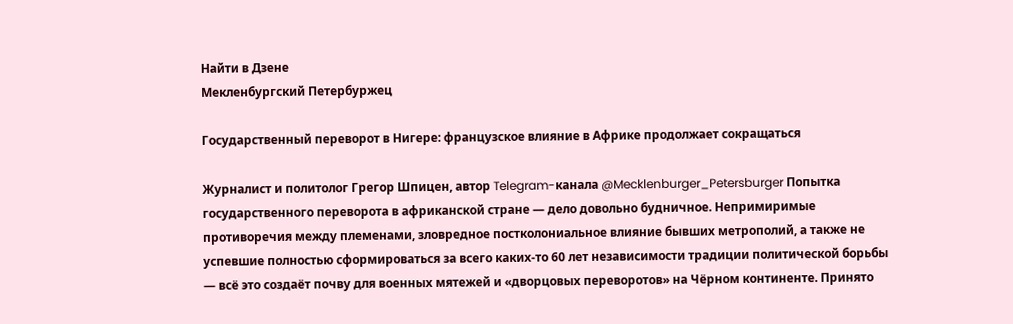Найти в Дзене
Мекленбургский Петербуржец

Государственный переворот в Нигере: французское влияние в Африке продолжает сокращаться

Журналист и политолог Грегор Шпицен, автор Telegram-канала @Mecklenburger_Petersburger Попытка государственного переворота в африканской стране — дело довольно будничное. Непримиримые противоречия между племенами, зловредное постколониальное влияние бывших метрополий, а также не успевшие полностью сформироваться за всего каких-то 60 лет независимости традиции политической борьбы — всё это создаёт почву для военных мятежей и «дворцовых переворотов» на Чёрном континенте. Принято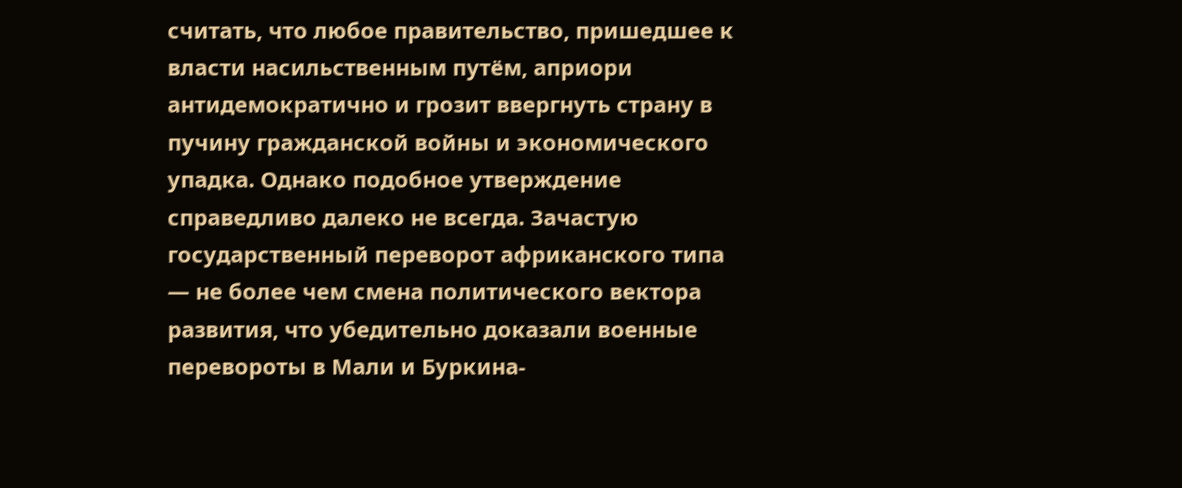считать, что любое правительство, пришедшее к власти насильственным путём, априори антидемократично и грозит ввергнуть страну в пучину гражданской войны и экономического упадка. Однако подобное утверждение справедливо далеко не всегда. Зачастую государственный переворот африканского типа — не более чем смена политического вектора развития, что убедительно доказали военные перевороты в Мали и Буркина-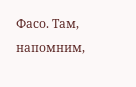Фасо. Там, напомним,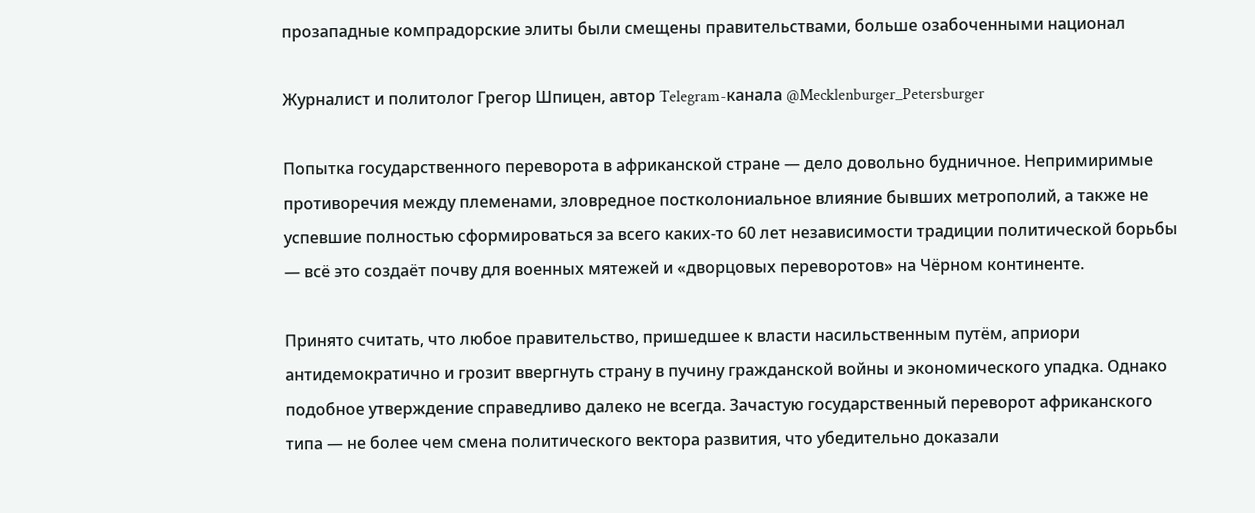прозападные компрадорские элиты были смещены правительствами, больше озабоченными национал

Журналист и политолог Грегор Шпицен, автор Telegram-канала @Mecklenburger_Petersburger

Попытка государственного переворота в африканской стране — дело довольно будничное. Непримиримые противоречия между племенами, зловредное постколониальное влияние бывших метрополий, а также не успевшие полностью сформироваться за всего каких-то 60 лет независимости традиции политической борьбы — всё это создаёт почву для военных мятежей и «дворцовых переворотов» на Чёрном континенте.

Принято считать, что любое правительство, пришедшее к власти насильственным путём, априори антидемократично и грозит ввергнуть страну в пучину гражданской войны и экономического упадка. Однако подобное утверждение справедливо далеко не всегда. Зачастую государственный переворот африканского типа — не более чем смена политического вектора развития, что убедительно доказали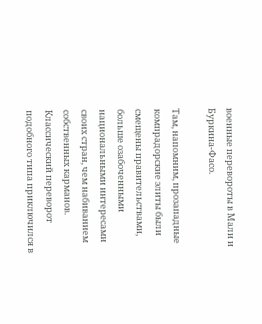военные перевороты в Мали и Буркина-Фасо.

Там, напомним, прозападные компрадорские элиты были смещены правительствами, больше озабоченными национальными интересами своих стран, чем набиванием собственных карманов. Классический переворот подобного типа приключился в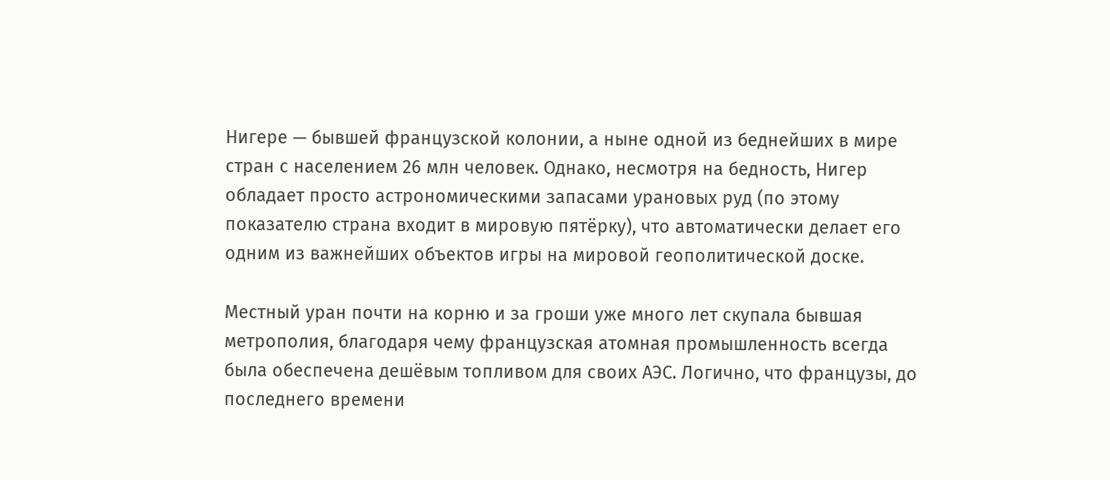Нигере — бывшей французской колонии, а ныне одной из беднейших в мире стран с населением 26 млн человек. Однако, несмотря на бедность, Нигер обладает просто астрономическими запасами урановых руд (по этому показателю страна входит в мировую пятёрку), что автоматически делает его одним из важнейших объектов игры на мировой геополитической доске.

Местный уран почти на корню и за гроши уже много лет скупала бывшая метрополия, благодаря чему французская атомная промышленность всегда была обеспечена дешёвым топливом для своих АЭС. Логично, что французы, до последнего времени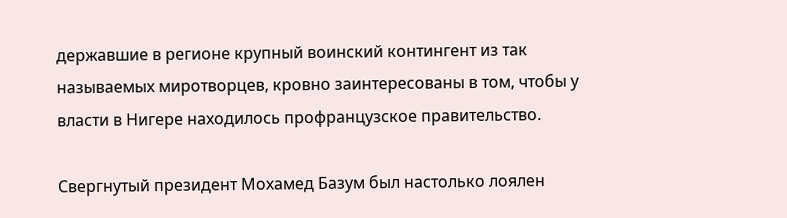державшие в регионе крупный воинский контингент из так называемых миротворцев, кровно заинтересованы в том, чтобы у власти в Нигере находилось профранцузское правительство.

Свергнутый президент Мохамед Базум был настолько лоялен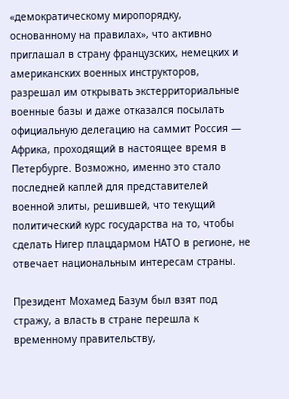«демократическому миропорядку, основанному на правилах», что активно приглашал в страну французских, немецких и американских военных инструкторов, разрешал им открывать экстерриториальные военные базы и даже отказался посылать официальную делегацию на саммит Россия — Африка, проходящий в настоящее время в Петербурге. Возможно, именно это стало последней каплей для представителей военной элиты, решившей, что текущий политический курс государства на то, чтобы сделать Нигер плацдармом НАТО в регионе, не отвечает национальным интересам страны.

Президент Мохамед Базум был взят под стражу, а власть в стране перешла к временному правительству,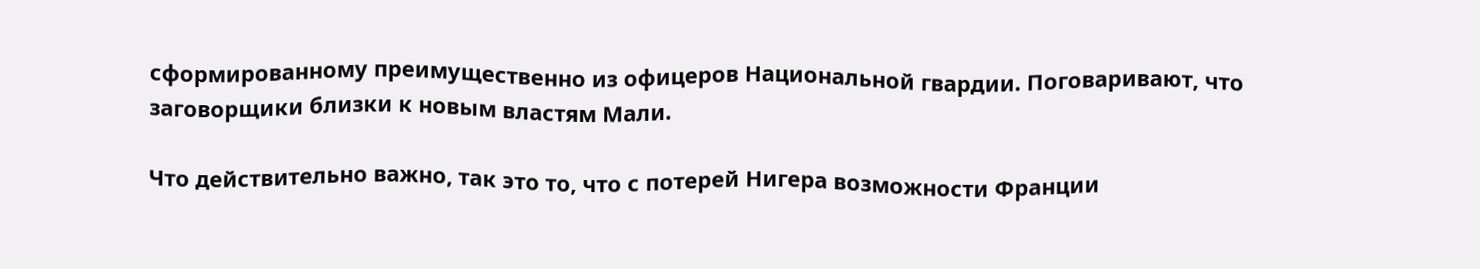сформированному преимущественно из офицеров Национальной гвардии. Поговаривают, что заговорщики близки к новым властям Мали.

Что действительно важно, так это то, что с потерей Нигера возможности Франции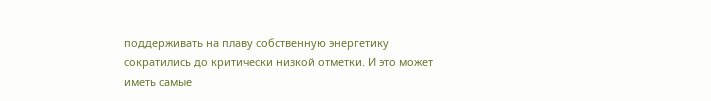поддерживать на плаву собственную энергетику сократились до критически низкой отметки. И это может иметь самые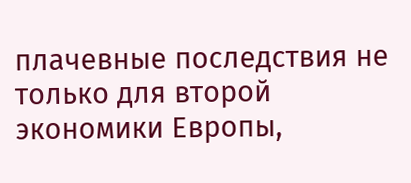плачевные последствия не только для второй экономики Европы,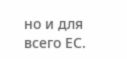но и для всего ЕС.